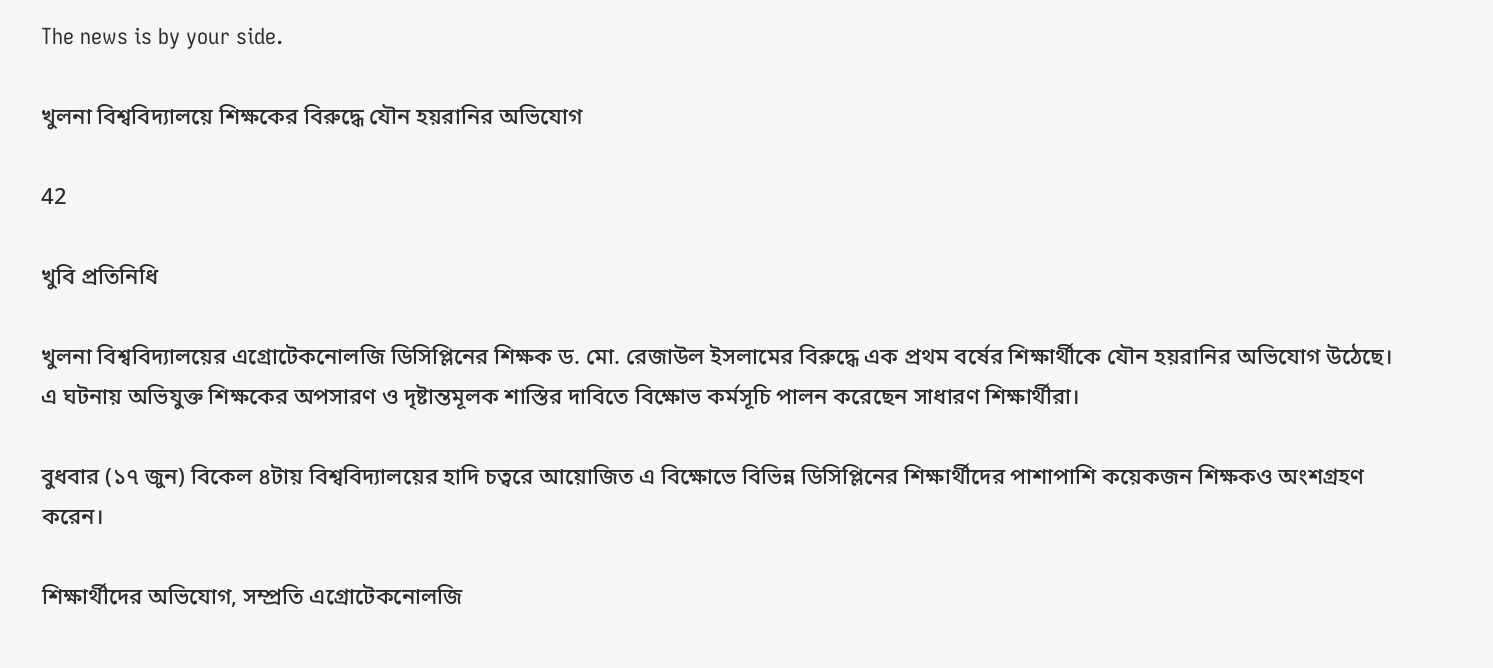The news is by your side.

খুলনা বিশ্ববিদ্যালয়ে শিক্ষকের বিরুদ্ধে যৌন হয়রানির অভিযোগ

42

খুবি প্রতিনিধি

খুলনা বিশ্ববিদ্যালয়ের এগ্রোটেকনোলজি ডিসিপ্লিনের শিক্ষক ড. মো. রেজাউল ইসলামের বিরুদ্ধে এক প্রথম বর্ষের শিক্ষার্থীকে যৌন হয়রানির অভিযোগ উঠেছে। এ ঘটনায় অভিযুক্ত শিক্ষকের অপসারণ ও দৃষ্টান্তমূলক শাস্তির দাবিতে বিক্ষোভ কর্মসূচি পালন করেছেন সাধারণ শিক্ষার্থীরা।

বুধবার (১৭ জুন) বিকেল ৪টায় বিশ্ববিদ্যালয়ের হাদি চত্বরে আয়োজিত এ বিক্ষোভে বিভিন্ন ডিসিপ্লিনের শিক্ষার্থীদের পাশাপাশি কয়েকজন শিক্ষকও অংশগ্রহণ করেন।

শিক্ষার্থীদের অভিযোগ, সম্প্রতি এগ্রোটেকনোলজি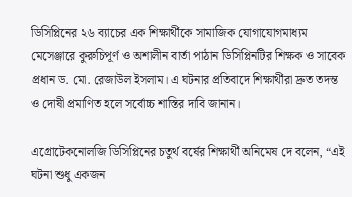ডিসিপ্লিনের ২৬ ব্যাচের এক শিক্ষার্থীকে সামাজিক যোগাযোগমাধ্যম মেসেঞ্জারে কুরুচিপূর্ণ ও অশালীন বার্তা পাঠান ডিসিপ্লিনটির শিক্ষক ও সাবেক প্রধান ড. মো. রেজাউল ইসলাম। এ ঘটনার প্রতিবাদে শিক্ষার্থীরা দ্রুত তদন্ত ও দোষী প্রমাণিত হলে সর্বোচ্চ শাস্তির দাবি জানান।

এগ্রোটেকনোলজি ডিসিপ্লিনের চতুর্থ বর্ষের শিক্ষার্থী অনিমেষ দে বলেন, “এই ঘটনা শুধু একজন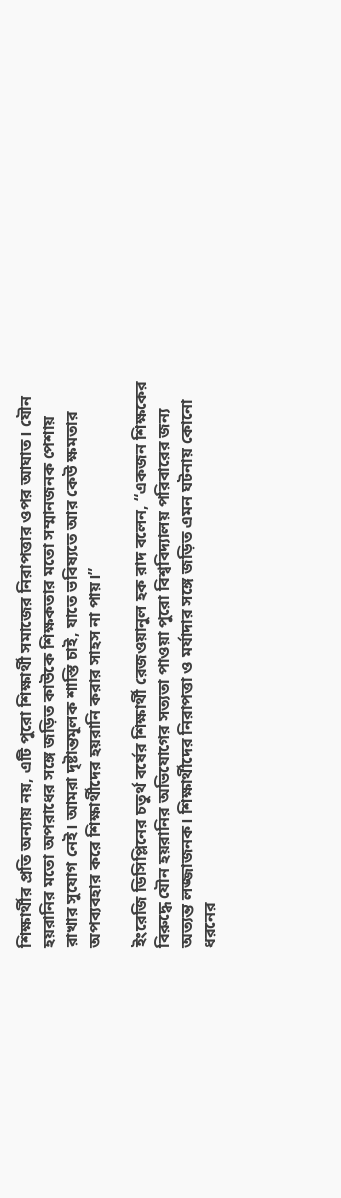শিক্ষার্থীর প্রতি অন্যায় নয়, এটি পুরো শিক্ষার্থী সমাজের নিরাপত্তার ওপর আঘাত। যৌন হয়রানির মতো অপরাধের সঙ্গে জড়িত কাউকে শিক্ষকতার মতো সম্মানজনক পেশায় রাখার সুযোগ নেই। আমরা দৃষ্টান্তমূলক শাস্তি চাই, যাতে ভবিষ্যতে আর কেউ ক্ষমতার অপব্যবহার করে শিক্ষার্থীদের হয়রানি করার সাহস না পায়।”

ইংরেজি ডিসিপ্লিনের চতুর্থ বর্ষের শিক্ষার্থী রেজওয়ানুল হক রাদ বলেন, “একজন শিক্ষকের বিরুদ্ধে যৌন হয়রানির অভিযোগের সত্যতা পাওয়া পুরো বিশ্ববিদ্যালয় পরিবারের জন্য অত্যন্ত লজ্জাজনক। শিক্ষার্থীদের নিরাপত্তা ও মর্যাদার সঙ্গে জড়িত এমন ঘটনায় কোনো ধরনের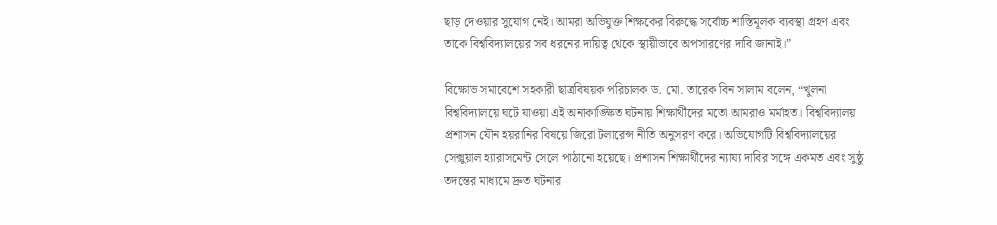ছাড় দেওয়ার সুযোগ নেই। আমরা অভিযুক্ত শিক্ষকের বিরুদ্ধে সর্বোচ্চ শাস্তিমূলক ব্যবস্থা গ্রহণ এবং তাকে বিশ্ববিদ্যালয়ের সব ধরনের দায়িত্ব থেকে স্থায়ীভাবে অপসারণের দাবি জানাই।”

বিক্ষোভ সমাবেশে সহকারী ছাত্রবিষয়ক পরিচালক ড. মো. তারেক বিন সালাম বলেন, “খুলনা বিশ্ববিদ্যালয়ে ঘটে যাওয়া এই অনাকাঙ্ক্ষিত ঘটনায় শিক্ষার্থীদের মতো আমরাও মর্মাহত। বিশ্ববিদ্যালয় প্রশাসন যৌন হয়রানির বিষয়ে জিরো টলারেন্স নীতি অনুসরণ করে। অভিযোগটি বিশ্ববিদ্যালয়ের সেক্সুয়াল হ্যারাসমেন্ট সেলে পাঠানো হয়েছে। প্রশাসন শিক্ষার্থীদের ন্যায্য দাবির সঙ্গে একমত এবং সুষ্ঠু তদন্তের মাধ্যমে দ্রুত ঘটনার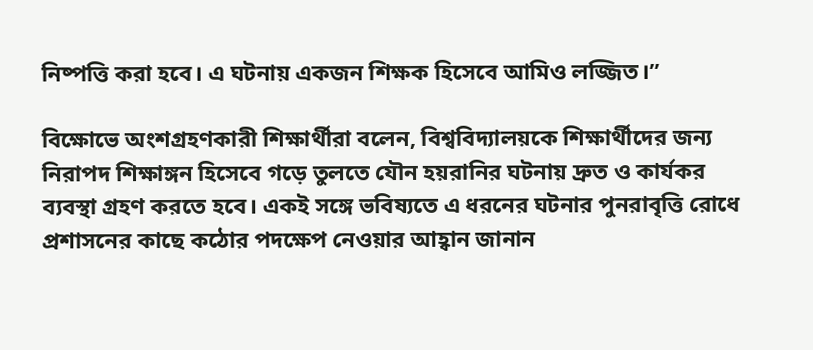নিষ্পত্তি করা হবে। এ ঘটনায় একজন শিক্ষক হিসেবে আমিও লজ্জিত।”

বিক্ষোভে অংশগ্রহণকারী শিক্ষার্থীরা বলেন, বিশ্ববিদ্যালয়কে শিক্ষার্থীদের জন্য নিরাপদ শিক্ষাঙ্গন হিসেবে গড়ে তুলতে যৌন হয়রানির ঘটনায় দ্রুত ও কার্যকর ব্যবস্থা গ্রহণ করতে হবে। একই সঙ্গে ভবিষ্যতে এ ধরনের ঘটনার পুনরাবৃত্তি রোধে প্রশাসনের কাছে কঠোর পদক্ষেপ নেওয়ার আহ্বান জানান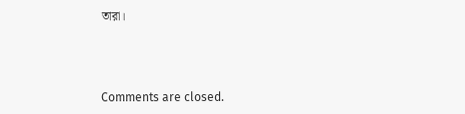তারা।



Comments are closed.